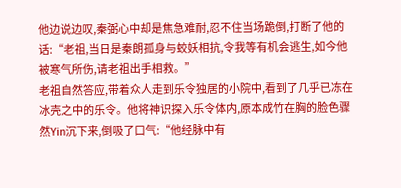他边说边叹,秦弼心中却是焦急难耐,忍不住当场跪倒,打断了他的话:“老祖,当日是秦朗孤身与蛟妖相抗,令我等有机会逃生,如今他被寒气所伤,请老祖出手相救。”
老祖自然答应,带着众人走到乐令独居的小院中,看到了几乎已冻在冰壳之中的乐令。他将神识探入乐令体内,原本成竹在胸的脸色骤然Yin沉下来,倒吸了口气:“他经脉中有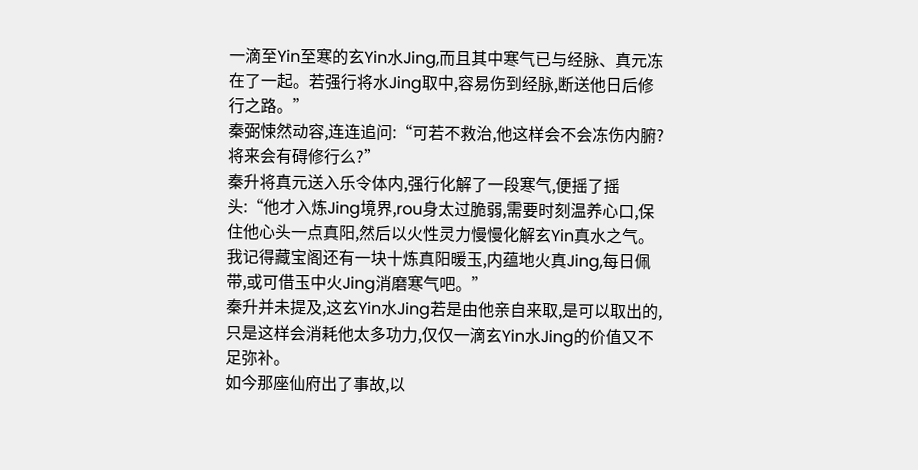一滴至Yin至寒的玄Yin水Jing,而且其中寒气已与经脉、真元冻在了一起。若强行将水Jing取中,容易伤到经脉,断送他日后修行之路。”
秦弼悚然动容,连连追问:“可若不救治,他这样会不会冻伤内腑?将来会有碍修行么?”
秦升将真元送入乐令体内,强行化解了一段寒气,便摇了摇头:“他才入炼Jing境界,rou身太过脆弱,需要时刻温养心口,保住他心头一点真阳,然后以火性灵力慢慢化解玄Yin真水之气。我记得藏宝阁还有一块十炼真阳暖玉,内蕴地火真Jing,每日佩带,或可借玉中火Jing消磨寒气吧。”
秦升并未提及,这玄Yin水Jing若是由他亲自来取,是可以取出的,只是这样会消耗他太多功力,仅仅一滴玄Yin水Jing的价值又不足弥补。
如今那座仙府出了事故,以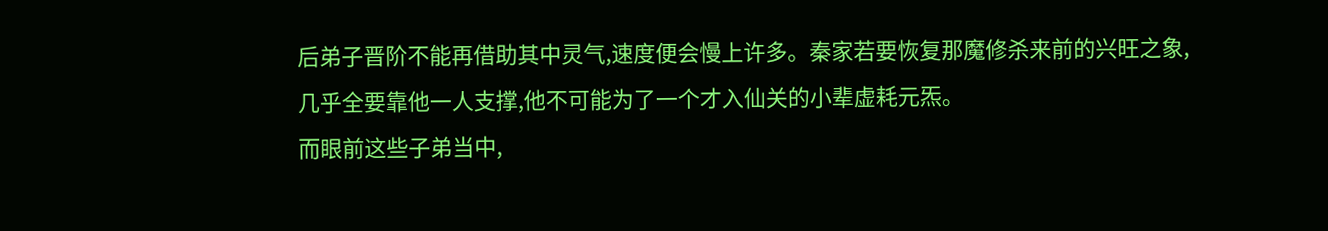后弟子晋阶不能再借助其中灵气,速度便会慢上许多。秦家若要恢复那魔修杀来前的兴旺之象,几乎全要靠他一人支撑,他不可能为了一个才入仙关的小辈虚耗元炁。
而眼前这些子弟当中,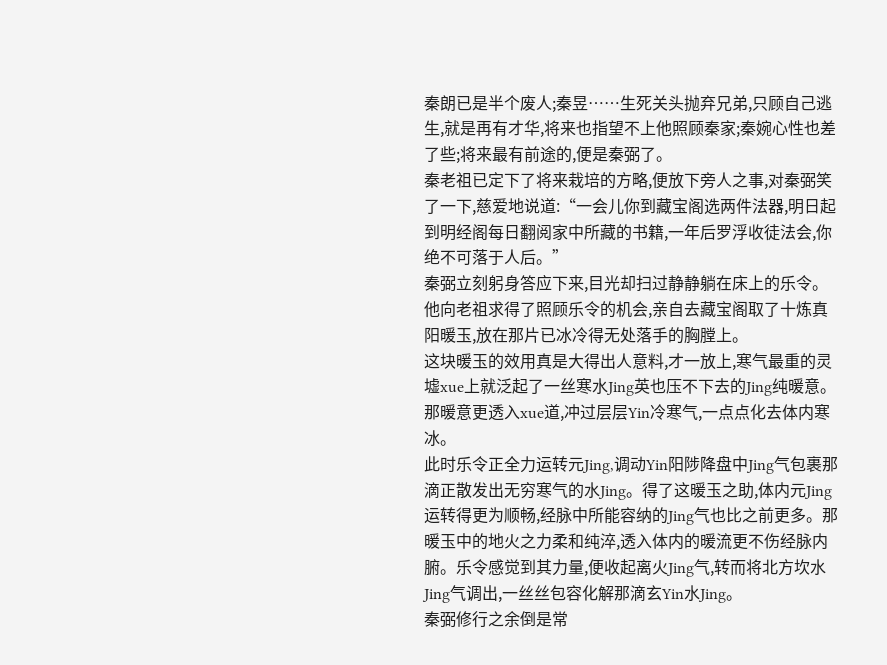秦朗已是半个废人;秦昱……生死关头抛弃兄弟,只顾自己逃生,就是再有才华,将来也指望不上他照顾秦家;秦婉心性也差了些;将来最有前途的,便是秦弼了。
秦老祖已定下了将来栽培的方略,便放下旁人之事,对秦弼笑了一下,慈爱地说道:“一会儿你到藏宝阁选两件法器,明日起到明经阁每日翻阅家中所藏的书籍,一年后罗浮收徒法会,你绝不可落于人后。”
秦弼立刻躬身答应下来,目光却扫过静静躺在床上的乐令。他向老祖求得了照顾乐令的机会,亲自去藏宝阁取了十炼真阳暖玉,放在那片已冰冷得无处落手的胸膛上。
这块暖玉的效用真是大得出人意料,才一放上,寒气最重的灵墟xue上就泛起了一丝寒水Jing英也压不下去的Jing纯暖意。那暖意更透入xue道,冲过层层Yin冷寒气,一点点化去体内寒冰。
此时乐令正全力运转元Jing,调动Yin阳陟降盘中Jing气包裹那滴正散发出无穷寒气的水Jing。得了这暖玉之助,体内元Jing运转得更为顺畅,经脉中所能容纳的Jing气也比之前更多。那暖玉中的地火之力柔和纯淬,透入体内的暖流更不伤经脉内腑。乐令感觉到其力量,便收起离火Jing气,转而将北方坎水Jing气调出,一丝丝包容化解那滴玄Yin水Jing。
秦弼修行之余倒是常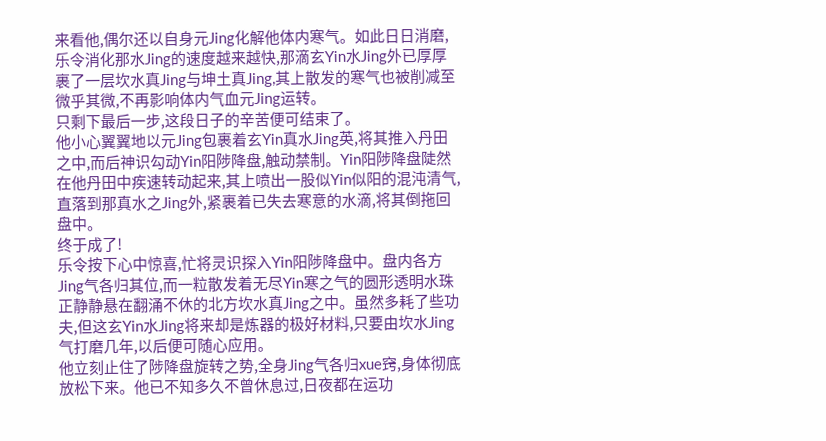来看他,偶尔还以自身元Jing化解他体内寒气。如此日日消磨,乐令消化那水Jing的速度越来越快,那滴玄Yin水Jing外已厚厚裹了一层坎水真Jing与坤土真Jing,其上散发的寒气也被削减至微乎其微,不再影响体内气血元Jing运转。
只剩下最后一步,这段日子的辛苦便可结束了。
他小心翼翼地以元Jing包裹着玄Yin真水Jing英,将其推入丹田之中,而后神识勾动Yin阳陟降盘,触动禁制。Yin阳陟降盘陡然在他丹田中疾速转动起来,其上喷出一股似Yin似阳的混沌清气,直落到那真水之Jing外,紧裹着已失去寒意的水滴,将其倒拖回盘中。
终于成了!
乐令按下心中惊喜,忙将灵识探入Yin阳陟降盘中。盘内各方Jing气各归其位,而一粒散发着无尽Yin寒之气的圆形透明水珠正静静悬在翻涌不休的北方坎水真Jing之中。虽然多耗了些功夫,但这玄Yin水Jing将来却是炼器的极好材料,只要由坎水Jing气打磨几年,以后便可随心应用。
他立刻止住了陟降盘旋转之势,全身Jing气各归xue窍,身体彻底放松下来。他已不知多久不曾休息过,日夜都在运功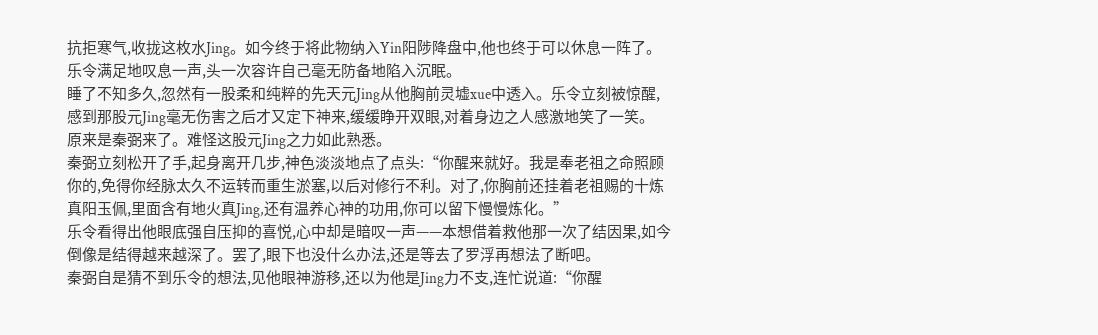抗拒寒气,收拢这枚水Jing。如今终于将此物纳入Yin阳陟降盘中,他也终于可以休息一阵了。
乐令满足地叹息一声,头一次容许自己毫无防备地陷入沉眠。
睡了不知多久,忽然有一股柔和纯粹的先天元Jing从他胸前灵墟xue中透入。乐令立刻被惊醒,感到那股元Jing毫无伤害之后才又定下神来,缓缓睁开双眼,对着身边之人感激地笑了一笑。
原来是秦弼来了。难怪这股元Jing之力如此熟悉。
秦弼立刻松开了手,起身离开几步,神色淡淡地点了点头:“你醒来就好。我是奉老祖之命照顾你的,免得你经脉太久不运转而重生淤塞,以后对修行不利。对了,你胸前还挂着老祖赐的十炼真阳玉佩,里面含有地火真Jing,还有温养心神的功用,你可以留下慢慢炼化。”
乐令看得出他眼底强自压抑的喜悦,心中却是暗叹一声——本想借着救他那一次了结因果,如今倒像是结得越来越深了。罢了,眼下也没什么办法,还是等去了罗浮再想法了断吧。
秦弼自是猜不到乐令的想法,见他眼神游移,还以为他是Jing力不支,连忙说道:“你醒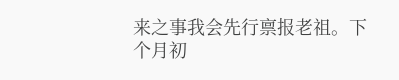来之事我会先行禀报老祖。下个月初